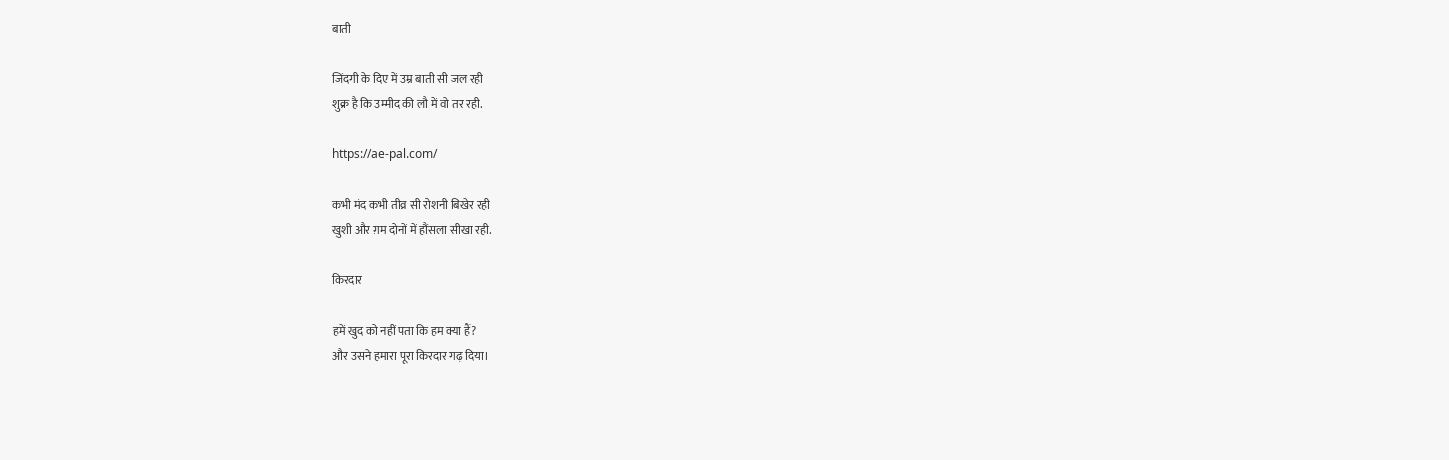बाती

जिंदगी के दिए में उम्र बाती सी जल रही
शुक्र है कि उम्मीद की लौ में वो तर रही.

https://ae-pal.com/

कभी मंद कभी तीव्र सी रोशनी बिखेर रही
खुशी और ग़म दोनों में हौंसला सीखा रही.

किरदार

हमें खुद को नहीं पता कि हम क्या हैं?
और उसने हमारा पूरा किरदार गढ़ दिया।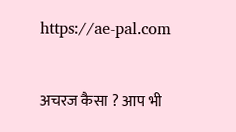https://ae-pal.com


अचरज कैसा ? आप भी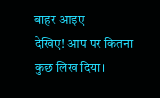बाहर आइए
देखिए! आप पर कितना कुछ लिख दिया।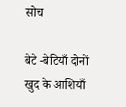सोच

बेटे -बेटियाँ दोनों खुद के आशियाँ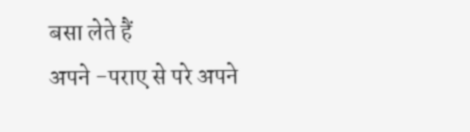बसा लेते हैं
अपने -पराए से परे अपने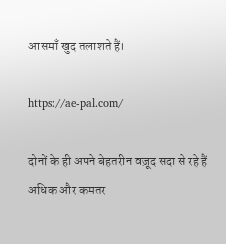आसमाँ खुद तलाशते हैं।

https://ae-pal.com/

दोनों के ही अपने बेहतरीन वज़ूद सदा से रहे हैं
अधिक और कमतर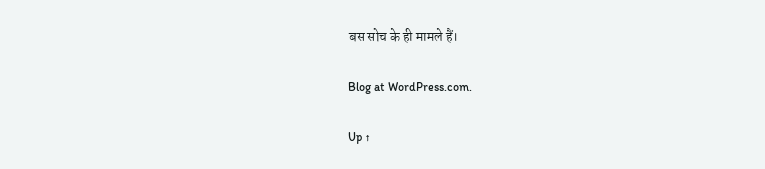बस सोच के ही मामले हैं।

Blog at WordPress.com.

Up ↑